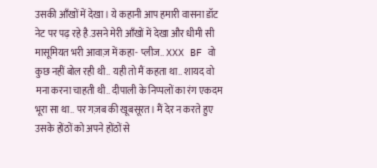उसकी आँखों में देखा। ये कहानी आप हमारी वासना डॉट नेट पर पढ़ रहे है.उसने मेरी आँखों में देखा और धीमी सी मासूमियत भरी आवाज़ में कहा- प्लीज.. XXX BF वो कुछ नहीं बोल रही थी.. यही तो मैं कहता था.. शायद वो मना करना चाहती थी.. दीपाली के निप्पलों का रंग एकदम भूरा सा था.. पर गज़ब की खूबसूरत। मैं देर न करते हुए उसके होंठों को अपने होंठों से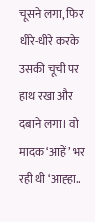चूसने लगा, फिर धीरे-धीरे करके उसकी चूची पर हाथ रखा और दबाने लगा। वो मादक ‘आहें’ भर रही थी ‘आह्हा..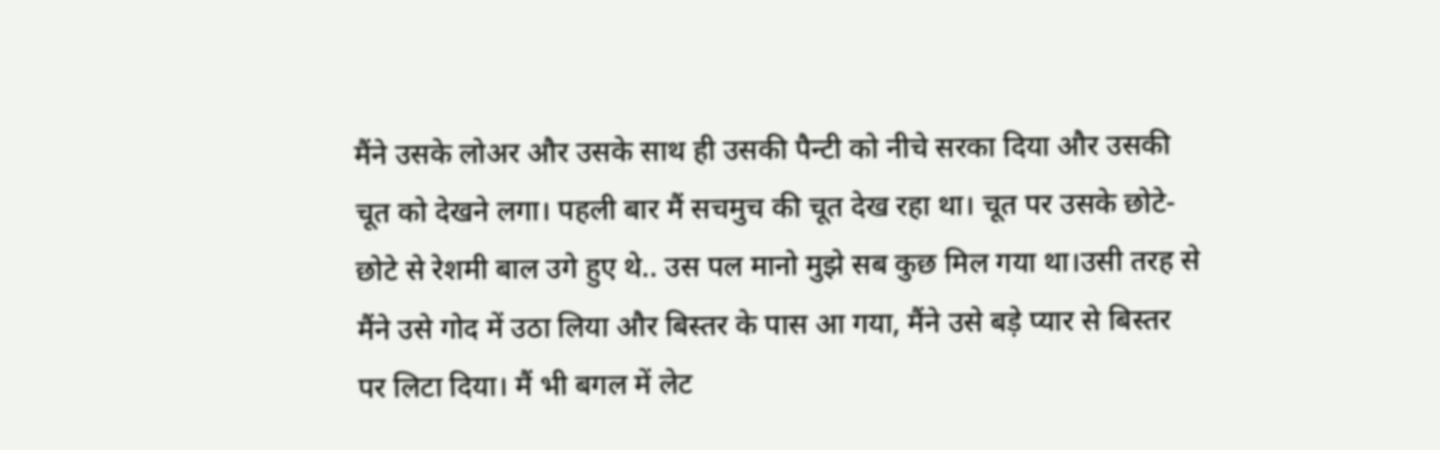मैंने उसके लोअर और उसके साथ ही उसकी पैन्टी को नीचे सरका दिया और उसकी चूत को देखने लगा। पहली बार मैं सचमुच की चूत देख रहा था। चूत पर उसके छोटे-छोटे से रेशमी बाल उगे हुए थे.. उस पल मानो मुझे सब कुछ मिल गया था।उसी तरह से मैंने उसे गोद में उठा लिया और बिस्तर के पास आ गया, मैंने उसे बड़े प्यार से बिस्तर पर लिटा दिया। मैं भी बगल में लेट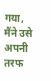गया, मैंने उसे अपनी तरफ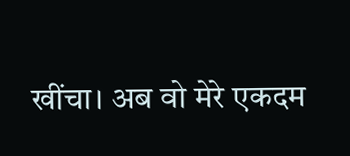खींचा। अब वो मेरे एकदम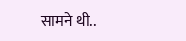सामने थी..